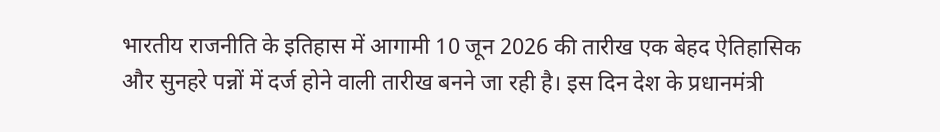भारतीय राजनीति के इतिहास में आगामी 10 जून 2026 की तारीख एक बेहद ऐतिहासिक और सुनहरे पन्नों में दर्ज होने वाली तारीख बनने जा रही है। इस दिन देश के प्रधानमंत्री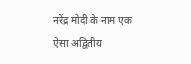नरेंद्र मोदी के नाम एक ऐसा अद्वितीय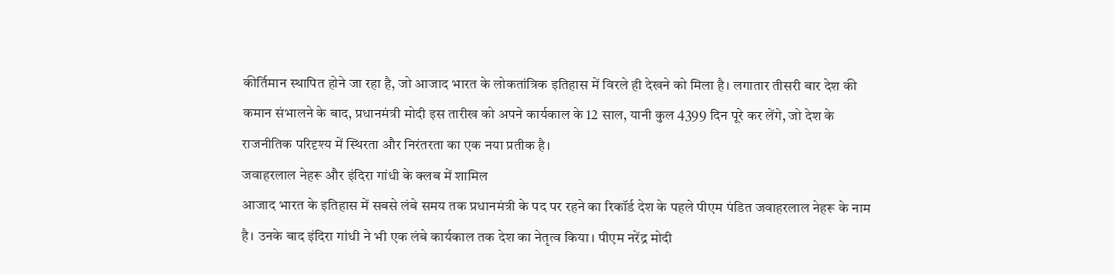कीर्तिमान स्थापित होने जा रहा है, जो आजाद भारत के लोकतांत्रिक इतिहास में विरले ही देखने को मिला है। लगातार तीसरी बार देश की कमान संभालने के बाद, प्रधानमंत्री मोदी इस तारीख को अपने कार्यकाल के 12 साल, यानी कुल 4399 दिन पूरे कर लेंगे, जो देश के राजनीतिक परिदृश्य में स्थिरता और निरंतरता का एक नया प्रतीक है।
जवाहरलाल नेहरू और इंदिरा गांधी के क्लब में शामिल
आजाद भारत के इतिहास में सबसे लंबे समय तक प्रधानमंत्री के पद पर रहने का रिकॉर्ड देश के पहले पीएम पंडित जवाहरलाल नेहरू के नाम है। उनके बाद इंदिरा गांधी ने भी एक लंबे कार्यकाल तक देश का नेतृत्व किया। पीएम नरेंद्र मोदी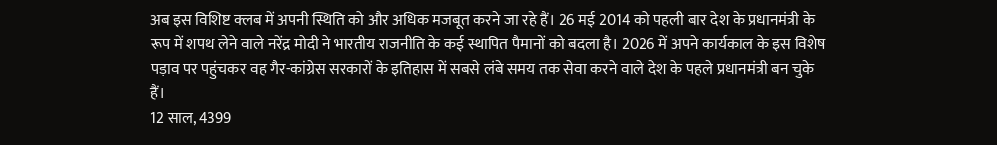अब इस विशिष्ट क्लब में अपनी स्थिति को और अधिक मजबूत करने जा रहे हैं। 26 मई 2014 को पहली बार देश के प्रधानमंत्री के रूप में शपथ लेने वाले नरेंद्र मोदी ने भारतीय राजनीति के कई स्थापित पैमानों को बदला है। 2026 में अपने कार्यकाल के इस विशेष पड़ाव पर पहुंचकर वह गैर-कांग्रेस सरकारों के इतिहास में सबसे लंबे समय तक सेवा करने वाले देश के पहले प्रधानमंत्री बन चुके हैं।
12 साल, 4399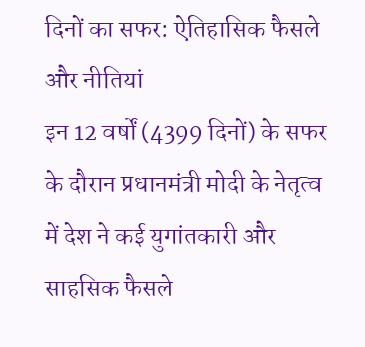दिनों का सफर: ऐतिहासिक फैसले और नीतियां
इन 12 वर्षों (4399 दिनों) के सफर के दौरान प्रधानमंत्री मोदी के नेतृत्व में देश ने कई युगांतकारी और साहसिक फैसले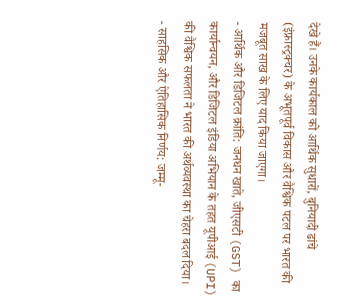देखे हैं। उनके कार्यकाल को आर्थिक सुधारों, बुनियादी ढांचे (इंफ्रास्ट्रक्चर) के अभूतपूर्व विकास और वैश्विक पटल पर भारत की मजबूत साख के लिए याद किया जाएगा।
- आर्थिक और डिजिटल क्रांति: जनधन खाते, जीएसटी (GST) का कार्यान्वयन, और डिजिटल इंडिया अभियान के तहत यूपीआई (UPI) की वैश्विक सफलता ने भारत की अर्थव्यवस्था का चेहरा बदल दिया।
- साहसिक और ऐतिहासिक निर्णय: जम्मू-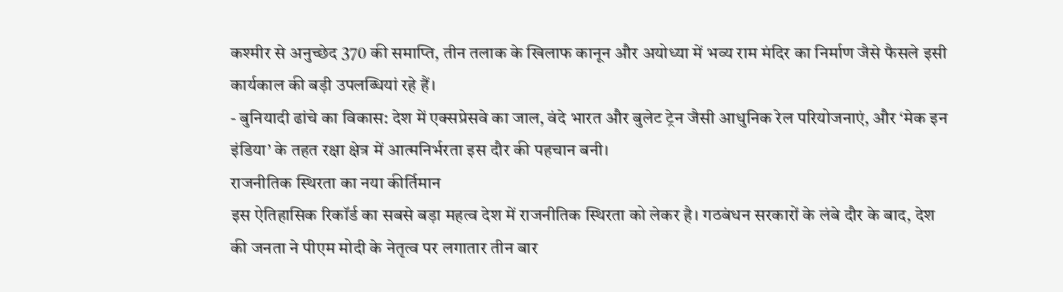कश्मीर से अनुच्छेद 370 की समाप्ति, तीन तलाक के खिलाफ कानून और अयोध्या में भव्य राम मंदिर का निर्माण जैसे फैसले इसी कार्यकाल की बड़ी उपलब्धियां रहे हैं।
- बुनियादी ढांचे का विकास: देश में एक्सप्रेसवे का जाल, वंदे भारत और बुलेट ट्रेन जैसी आधुनिक रेल परियोजनाएं, और ‘मेक इन इंडिया’ के तहत रक्षा क्षेत्र में आत्मनिर्भरता इस दौर की पहचान बनी।
राजनीतिक स्थिरता का नया कीर्तिमान
इस ऐतिहासिक रिकॉर्ड का सबसे बड़ा महत्व देश में राजनीतिक स्थिरता को लेकर है। गठबंधन सरकारों के लंबे दौर के बाद, देश की जनता ने पीएम मोदी के नेतृत्व पर लगातार तीन बार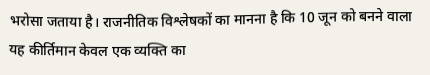भरोसा जताया है। राजनीतिक विश्लेषकों का मानना है कि 10 जून को बनने वाला यह कीर्तिमान केवल एक व्यक्ति का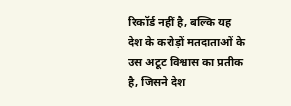रिकॉर्ड नहीं है, बल्कि यह देश के करोड़ों मतदाताओं के उस अटूट विश्वास का प्रतीक है, जिसने देश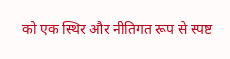को एक स्थिर और नीतिगत रूप से स्पष्ट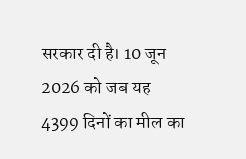सरकार दी है। 10 जून 2026 को जब यह 4399 दिनों का मील का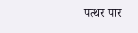पत्थर पार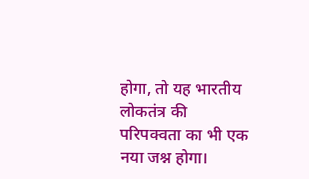होगा, तो यह भारतीय लोकतंत्र की परिपक्वता का भी एक नया जश्न होगा।